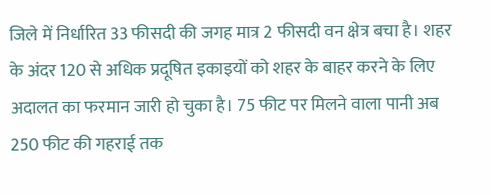जिले में निर्धारित 33 फीसदी की जगह मात्र 2 फीसदी वन क्षेत्र बचा है। शहर के अंदर 120 से अधिक प्रदूषित इकाइयों को शहर के बाहर करने के लिए अदालत का फरमान जारी हो चुका है। 75 फीट पर मिलने वाला पानी अब 250 फीट की गहराई तक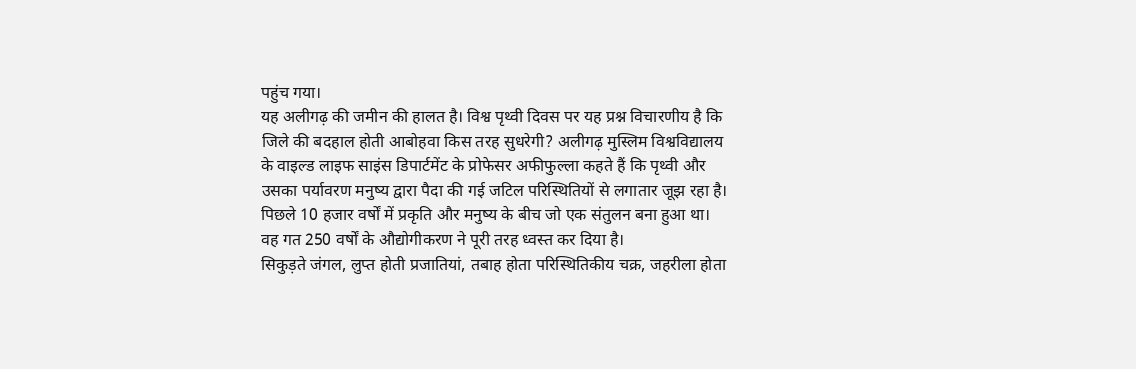पहुंच गया।
यह अलीगढ़ की जमीन की हालत है। विश्व पृथ्वी दिवस पर यह प्रश्न विचारणीय है कि जिले की बदहाल होती आबोहवा किस तरह सुधरेगी? अलीगढ़ मुस्लिम विश्वविद्यालय के वाइल्ड लाइफ साइंस डिपार्टमेंट के प्रोफेसर अफीफुल्ला कहते हैं कि पृथ्वी और उसका पर्यावरण मनुष्य द्वारा पैदा की गई जटिल परिस्थितियों से लगातार जूझ रहा है। पिछले 10 हजार वर्षों में प्रकृति और मनुष्य के बीच जो एक संतुलन बना हुआ था। वह गत 250 वर्षों के औद्योगीकरण ने पूरी तरह ध्वस्त कर दिया है।
सिकुड़ते जंगल, लुप्त होती प्रजातियां, तबाह होता परिस्थितिकीय चक्र, जहरीला होता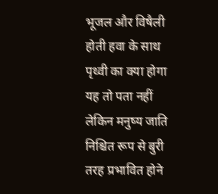भूजल और विषैली होती हवा के साथ पृथ्वी का क्या होगा यह तो पता नहीं लेकिन मनुष्य जाति निश्चित रूप से बुरी तरह प्रभावित होने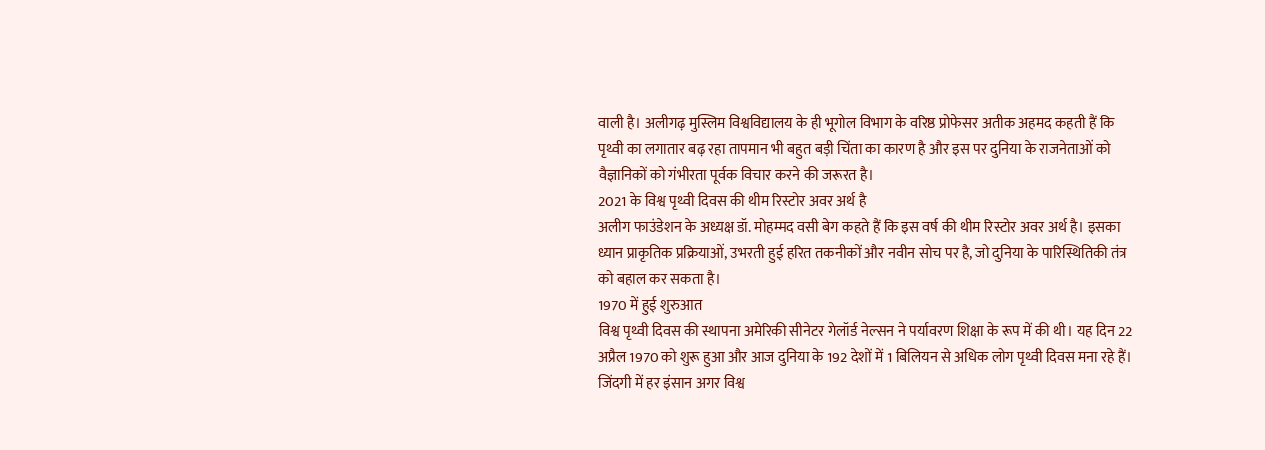वाली है। अलीगढ़ मुस्लिम विश्वविद्यालय के ही भूगोल विभाग के वरिष्ठ प्रोफेसर अतीक अहमद कहती हैं कि पृथ्वी का लगातार बढ़ रहा तापमान भी बहुत बड़ी चिंता का कारण है और इस पर दुनिया के राजनेताओं को वैज्ञानिकों को गंभीरता पूर्वक विचार करने की जरूरत है।
2021 के विश्व पृथ्वी दिवस की थीम रिस्टोर अवर अर्थ है
अलीग फाउंडेशन के अध्यक्ष डॉ. मोहम्मद वसी बेग कहते हैं कि इस वर्ष की थीम रिस्टोर अवर अर्थ है। इसका ध्यान प्राकृतिक प्रक्रियाओं, उभरती हुई हरित तकनीकों और नवीन सोच पर है, जो दुनिया के पारिस्थितिकी तंत्र को बहाल कर सकता है।
1970 में हुई शुरुआत
विश्व पृथ्वी दिवस की स्थापना अमेरिकी सीनेटर गेलॉर्ड नेल्सन ने पर्यावरण शिक्षा के रूप में की थी। यह दिन 22 अप्रैल 1970 को शुरू हुआ और आज दुनिया के 192 देशों में 1 बिलियन से अधिक लोग पृथ्वी दिवस मना रहे हैं।
जिंदगी में हर इंसान अगर विश्व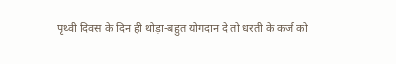पृथ्वी दिवस के दिन ही थोड़ा-बहुत योगदान दे तो धरती के कर्ज को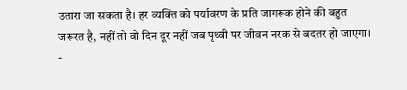उतारा जा सकता है। हर व्यक्ति को पर्यावरण के प्रति जागरूक होने की बहुत जरूरत है, नहीं तो वो दिन दूर नहीं जब पृथ्वी पर जीवन नरक से बदतर हो जाएगा।
-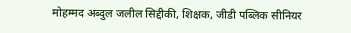मोहम्मद अब्दुल जलील सिद्दीकी, शिक्षक, जीडी पब्लिक सीनियर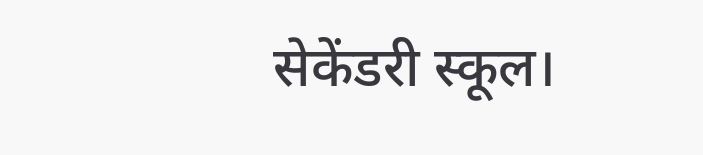सेकेंडरी स्कूल।